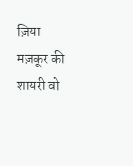ज़िया मज़कूर की शायरी वो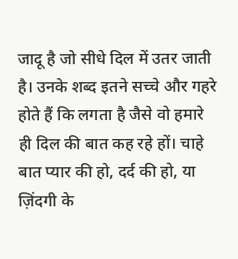जादू है जो सीधे दिल में उतर जाती है। उनके शब्द इतने सच्चे और गहरे होते हैं कि लगता है जैसे वो हमारे ही दिल की बात कह रहे हों। चाहे बात प्यार की हो, दर्द की हो, या ज़िंदगी के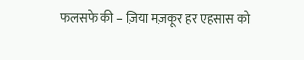फलसफे की – ज़िया मज़कूर हर एहसास को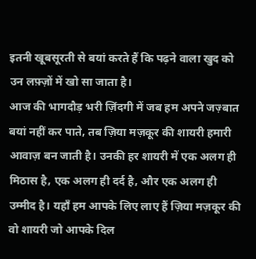इतनी खूबसूरती से बयां करते हैं कि पढ़ने वाला खुद को उन लफ़्ज़ों में खो सा जाता है।
आज की भागदौड़ भरी ज़िंदगी में जब हम अपने जज़्बात बयां नहीं कर पाते, तब ज़िया मज़कूर की शायरी हमारी आवाज़ बन जाती है। उनकी हर शायरी में एक अलग ही मिठास है, एक अलग ही दर्द है, और एक अलग ही उम्मीद है। यहाँ हम आपके लिए लाए हैं ज़िया मज़कूर की वो शायरी जो आपके दिल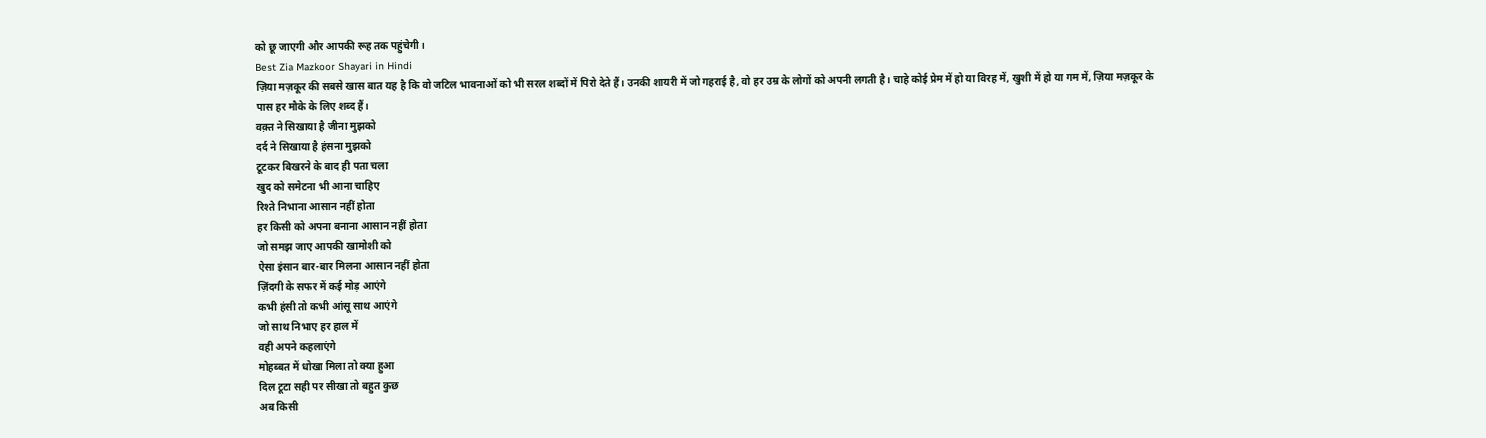को छू जाएगी और आपकी रूह तक पहुंचेगी।
Best Zia Mazkoor Shayari in Hindi
ज़िया मज़कूर की सबसे खास बात यह है कि वो जटिल भावनाओं को भी सरल शब्दों में पिरो देते हैं। उनकी शायरी में जो गहराई है, वो हर उम्र के लोगों को अपनी लगती है। चाहे कोई प्रेम में हो या विरह में, खुशी में हो या गम में, ज़िया मज़कूर के पास हर मौके के लिए शब्द हैं।
वक़्त ने सिखाया है जीना मुझको
दर्द ने सिखाया है हंसना मुझको
टूटकर बिखरने के बाद ही पता चला
खुद को समेटना भी आना चाहिए
रिश्ते निभाना आसान नहीं होता
हर किसी को अपना बनाना आसान नहीं होता
जो समझ जाए आपकी खामोशी को
ऐसा इंसान बार-बार मिलना आसान नहीं होता
ज़िंदगी के सफर में कई मोड़ आएंगे
कभी हंसी तो कभी आंसू साथ आएंगे
जो साथ निभाए हर हाल में
वही अपने कहलाएंगे
मोहब्बत में धोखा मिला तो क्या हुआ
दिल टूटा सही पर सीखा तो बहुत कुछ
अब किसी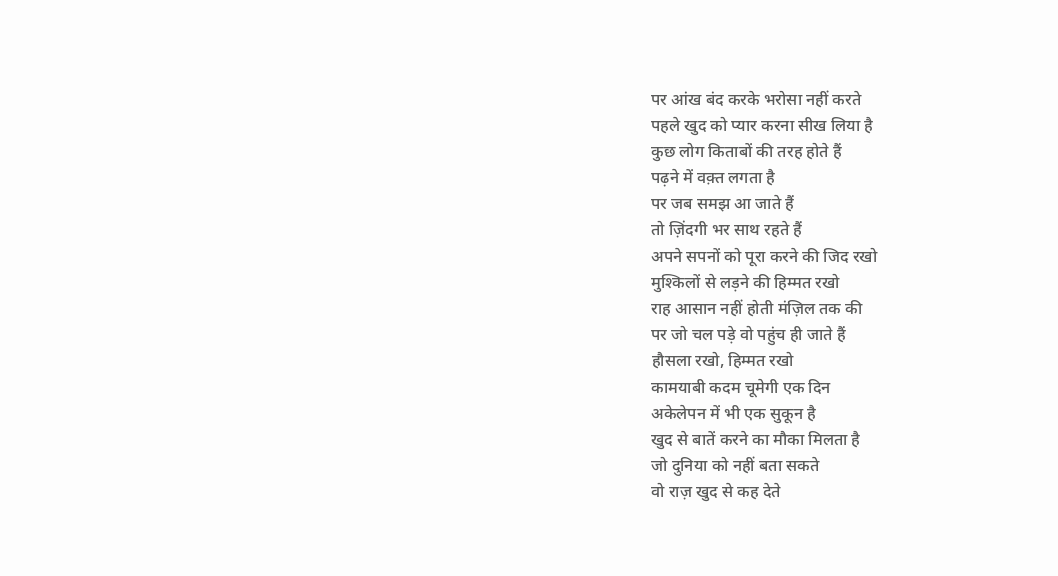पर आंख बंद करके भरोसा नहीं करते
पहले खुद को प्यार करना सीख लिया है
कुछ लोग किताबों की तरह होते हैं
पढ़ने में वक़्त लगता है
पर जब समझ आ जाते हैं
तो ज़िंदगी भर साथ रहते हैं
अपने सपनों को पूरा करने की जिद रखो
मुश्किलों से लड़ने की हिम्मत रखो
राह आसान नहीं होती मंज़िल तक की
पर जो चल पड़े वो पहुंच ही जाते हैं
हौसला रखो, हिम्मत रखो
कामयाबी कदम चूमेगी एक दिन
अकेलेपन में भी एक सुकून है
खुद से बातें करने का मौका मिलता है
जो दुनिया को नहीं बता सकते
वो राज़ खुद से कह देते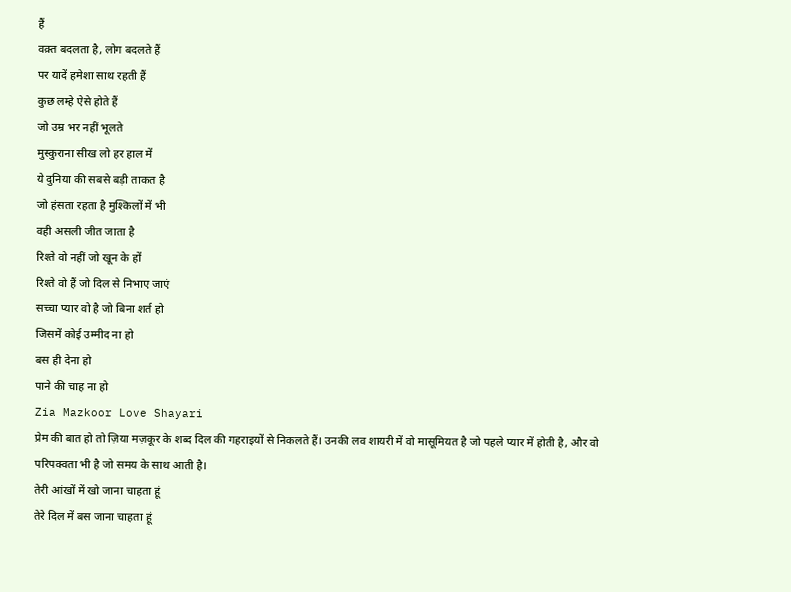हैं
वक़्त बदलता है, लोग बदलते हैं
पर यादें हमेशा साथ रहती हैं
कुछ लम्हे ऐसे होते हैं
जो उम्र भर नहीं भूलते
मुस्कुराना सीख लो हर हाल में
ये दुनिया की सबसे बड़ी ताकत है
जो हंसता रहता है मुश्किलों में भी
वही असली जीत जाता है
रिश्ते वो नहीं जो खून के हों
रिश्ते वो हैं जो दिल से निभाए जाएं
सच्चा प्यार वो है जो बिना शर्त हो
जिसमें कोई उम्मीद ना हो
बस ही देना हो
पाने की चाह ना हो
Zia Mazkoor Love Shayari
प्रेम की बात हो तो ज़िया मज़कूर के शब्द दिल की गहराइयों से निकलते हैं। उनकी लव शायरी में वो मासूमियत है जो पहले प्यार में होती है, और वो परिपक्वता भी है जो समय के साथ आती है।
तेरी आंखों में खो जाना चाहता हूं
तेरे दिल में बस जाना चाहता हूं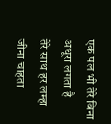एक पल भी तेरे बिना अधूरा लगता है
तेरे साथ हर लम्हा जीना चाहता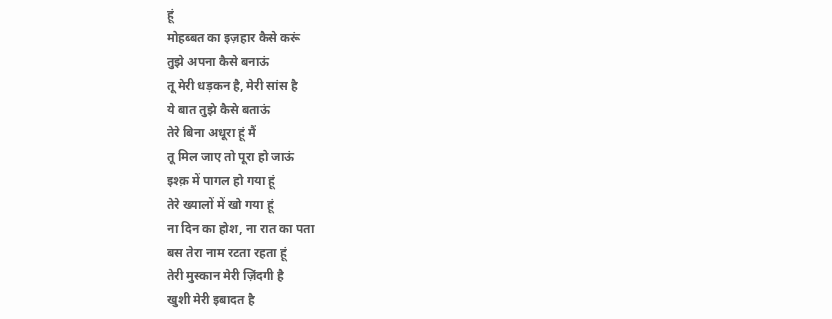हूं
मोहब्बत का इज़हार कैसे करूं
तुझे अपना कैसे बनाऊं
तू मेरी धड़कन है, मेरी सांस है
ये बात तुझे कैसे बताऊं
तेरे बिना अधूरा हूं मैं
तू मिल जाए तो पूरा हो जाऊं
इश्क़ में पागल हो गया हूं
तेरे ख्यालों में खो गया हूं
ना दिन का होश, ना रात का पता
बस तेरा नाम रटता रहता हूं
तेरी मुस्कान मेरी ज़िंदगी है
खुशी मेरी इबादत है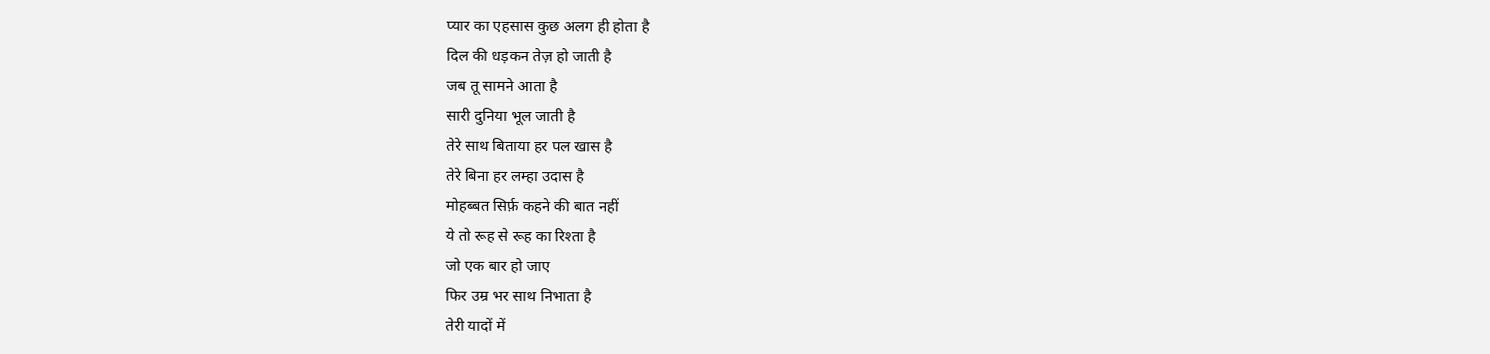प्यार का एहसास कुछ अलग ही होता है
दिल की धड़कन तेज़ हो जाती है
जब तू सामने आता है
सारी दुनिया भूल जाती है
तेरे साथ बिताया हर पल खास है
तेरे बिना हर लम्हा उदास है
मोहब्बत सिर्फ़ कहने की बात नहीं
ये तो रूह से रूह का रिश्ता है
जो एक बार हो जाए
फिर उम्र भर साथ निभाता है
तेरी यादों में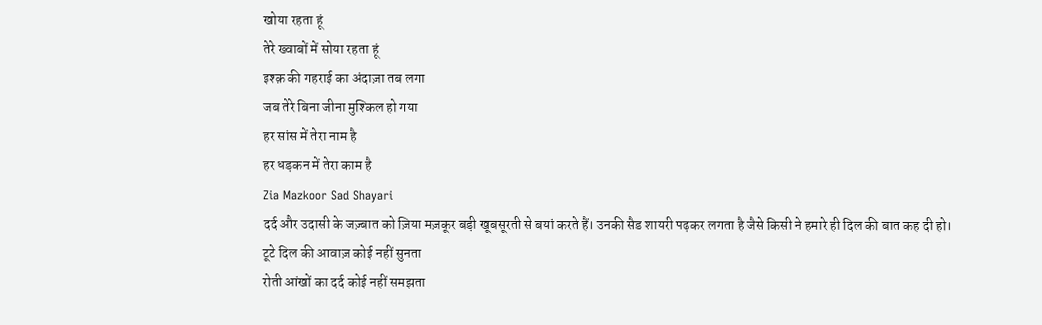खोया रहता हूं
तेरे ख्वाबों में सोया रहता हूं
इश्क़ की गहराई का अंदाज़ा तब लगा
जब तेरे बिना जीना मुश्किल हो गया
हर सांस में तेरा नाम है
हर धड़कन में तेरा काम है
Zia Mazkoor Sad Shayari
दर्द और उदासी के जज़्बात को ज़िया मज़कूर बड़ी खूबसूरती से बयां करते हैं। उनकी सैड शायरी पढ़कर लगता है जैसे किसी ने हमारे ही दिल की बात कह दी हो।
टूटे दिल की आवाज़ कोई नहीं सुनता
रोती आंखों का दर्द कोई नहीं समझता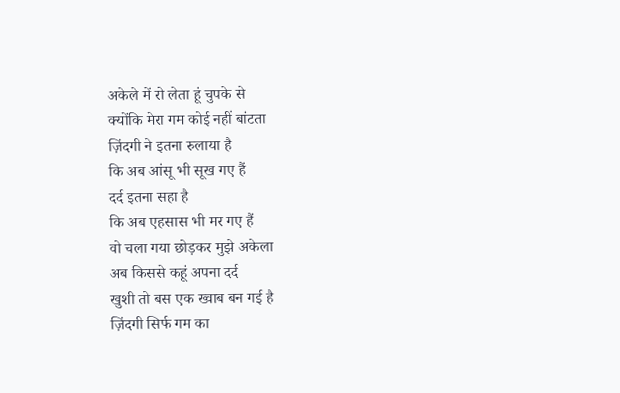अकेले में रो लेता हूं चुपके से
क्योंकि मेरा गम कोई नहीं बांटता
ज़िंदगी ने इतना रुलाया है
कि अब आंसू भी सूख गए हैं
दर्द इतना सहा है
कि अब एहसास भी मर गए हैं
वो चला गया छोड़कर मुझे अकेला
अब किससे कहूं अपना दर्द
खुशी तो बस एक ख्वाब बन गई है
ज़िंदगी सिर्फ गम का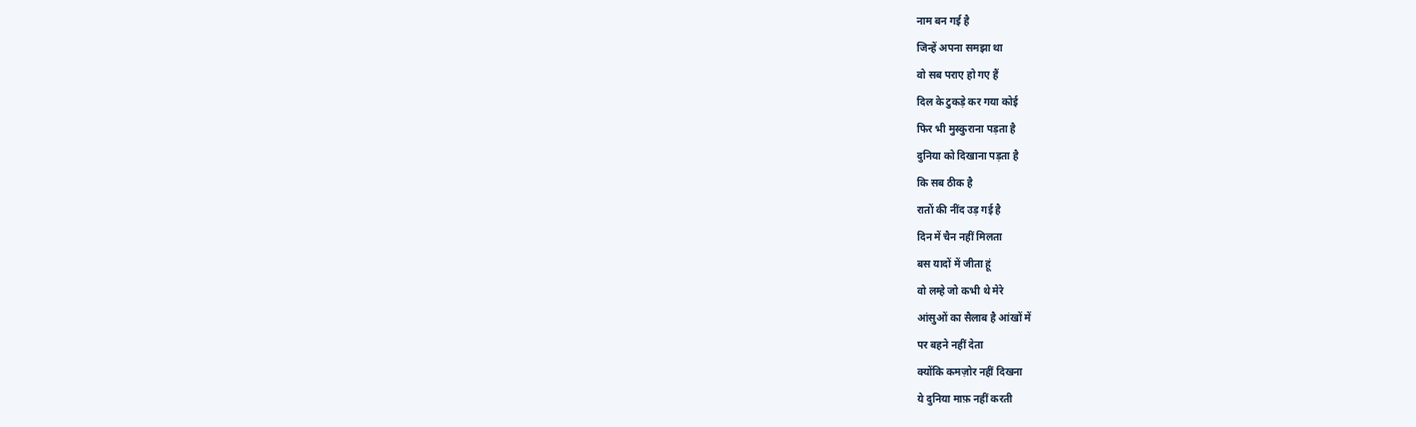नाम बन गई है
जिन्हें अपना समझा था
वो सब पराए हो गए हैं
दिल के टुकड़े कर गया कोई
फिर भी मुस्कुराना पड़ता है
दुनिया को दिखाना पड़ता है
कि सब ठीक है
रातों की नींद उड़ गई है
दिन में चैन नहीं मिलता
बस यादों में जीता हूं
वो लम्हे जो कभी थे मेरे
आंसुओं का सैलाब है आंखों में
पर बहने नहीं देता
क्योंकि कमज़ोर नहीं दिखना
ये दुनिया माफ़ नहीं करती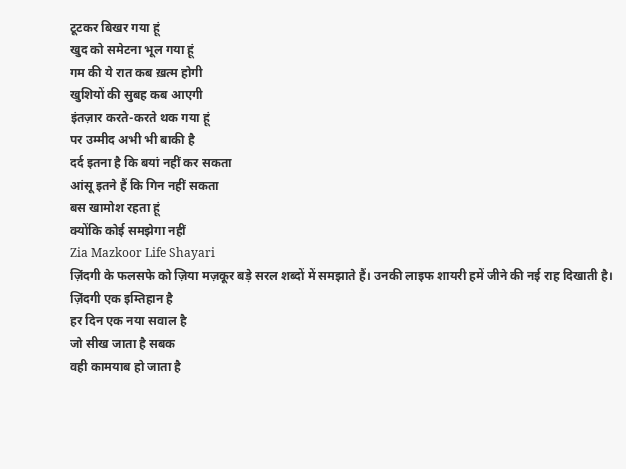टूटकर बिखर गया हूं
खुद को समेटना भूल गया हूं
गम की ये रात कब ख़त्म होगी
खुशियों की सुबह कब आएगी
इंतज़ार करते-करते थक गया हूं
पर उम्मीद अभी भी बाकी है
दर्द इतना है कि बयां नहीं कर सकता
आंसू इतने हैं कि गिन नहीं सकता
बस खामोश रहता हूं
क्योंकि कोई समझेगा नहीं
Zia Mazkoor Life Shayari
ज़िंदगी के फलसफे को ज़िया मज़कूर बड़े सरल शब्दों में समझाते हैं। उनकी लाइफ शायरी हमें जीने की नई राह दिखाती है।
ज़िंदगी एक इम्तिहान है
हर दिन एक नया सवाल है
जो सीख जाता है सबक
वही कामयाब हो जाता है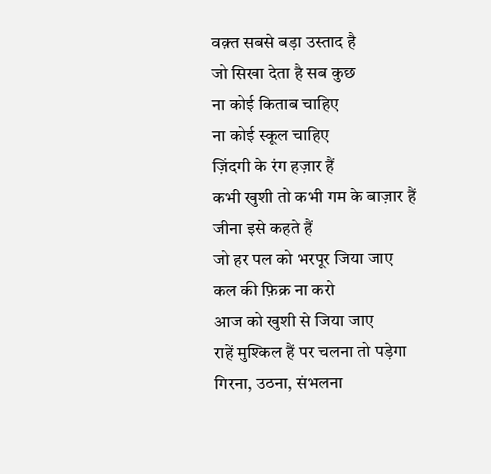वक़्त सबसे बड़ा उस्ताद है
जो सिखा देता है सब कुछ
ना कोई किताब चाहिए
ना कोई स्कूल चाहिए
ज़िंदगी के रंग हज़ार हैं
कभी खुशी तो कभी गम के बाज़ार हैं
जीना इसे कहते हैं
जो हर पल को भरपूर जिया जाए
कल की फ़िक्र ना करो
आज को खुशी से जिया जाए
राहें मुश्किल हैं पर चलना तो पड़ेगा
गिरना, उठना, संभलना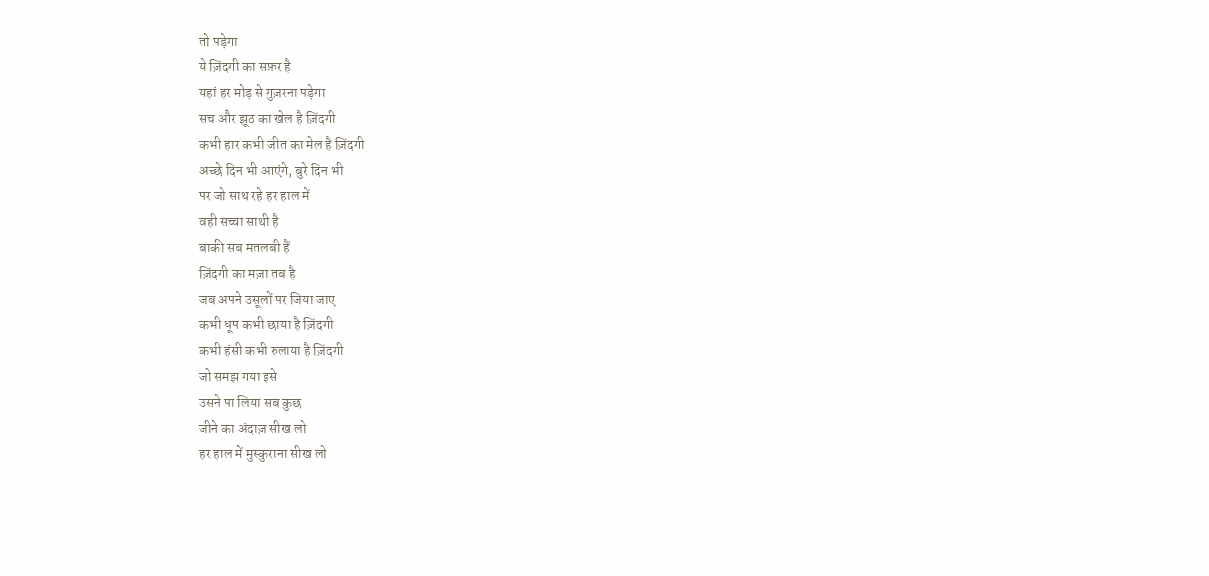तो पड़ेगा
ये ज़िंदगी का सफ़र है
यहां हर मोड़ से गुज़रना पड़ेगा
सच और झूठ का खेल है ज़िंदगी
कभी हार कभी जीत का मेल है ज़िंदगी
अच्छे दिन भी आएंगे, बुरे दिन भी
पर जो साथ रहे हर हाल में
वही सच्चा साथी है
बाकी सब मतलबी हैं
ज़िंदगी का मज़ा तब है
जब अपने उसूलों पर जिया जाए
कभी धूप कभी छाया है ज़िंदगी
कभी हंसी कभी रुलाया है ज़िंदगी
जो समझ गया इसे
उसने पा लिया सब कुछ
जीने का अंदाज़ सीख लो
हर हाल में मुस्कुराना सीख लो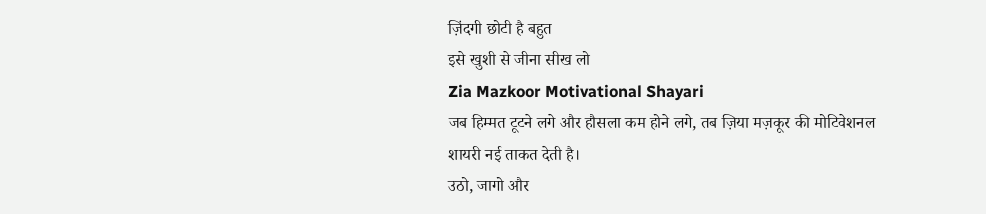ज़िंदगी छोटी है बहुत
इसे खुशी से जीना सीख लो
Zia Mazkoor Motivational Shayari
जब हिम्मत टूटने लगे और हौसला कम होने लगे, तब ज़िया मज़कूर की मोटिवेशनल शायरी नई ताकत देती है।
उठो, जागो और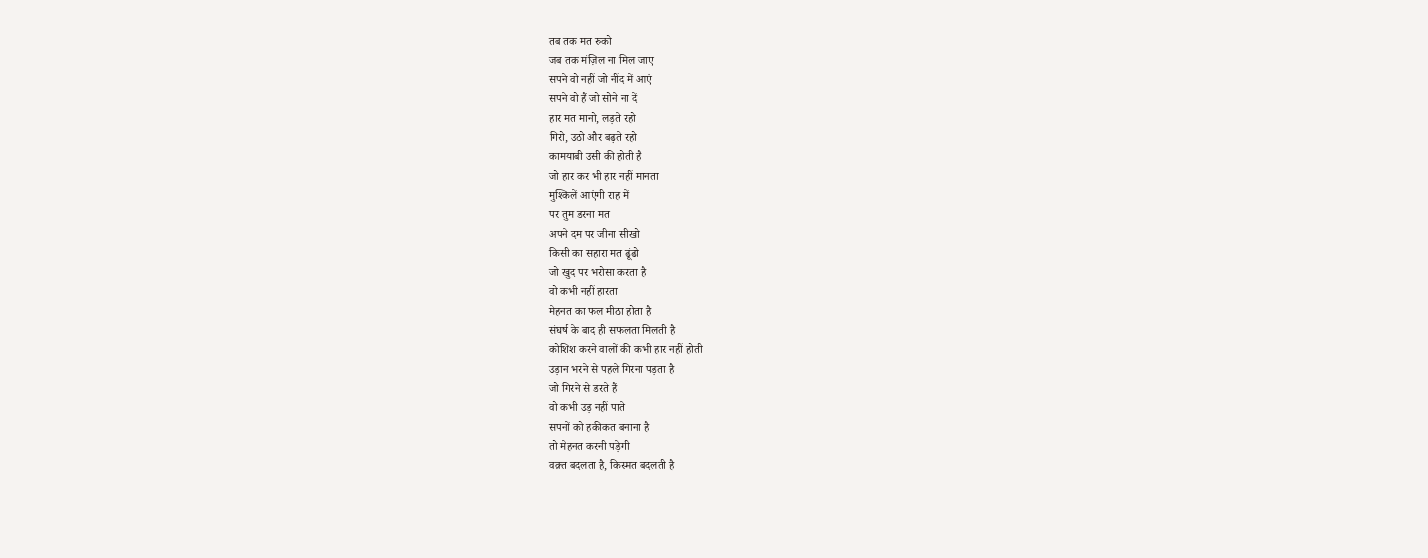तब तक मत रुको
जब तक मंज़िल ना मिल जाए
सपने वो नहीं जो नींद में आएं
सपने वो हैं जो सोने ना दें
हार मत मानो, लड़ते रहो
गिरो, उठो और बढ़ते रहो
कामयाबी उसी की होती है
जो हार कर भी हार नहीं मानता
मुश्किलें आएंगी राह में
पर तुम डरना मत
अपने दम पर जीना सीखो
किसी का सहारा मत ढूंढो
जो खुद पर भरोसा करता है
वो कभी नहीं हारता
मेहनत का फल मीठा होता है
संघर्ष के बाद ही सफलता मिलती है
कोशिश करने वालों की कभी हार नहीं होती
उड़ान भरने से पहले गिरना पड़ता है
जो गिरने से डरते हैं
वो कभी उड़ नहीं पाते
सपनों को हकीकत बनाना है
तो मेहनत करनी पड़ेगी
वक़्त बदलता है, किस्मत बदलती है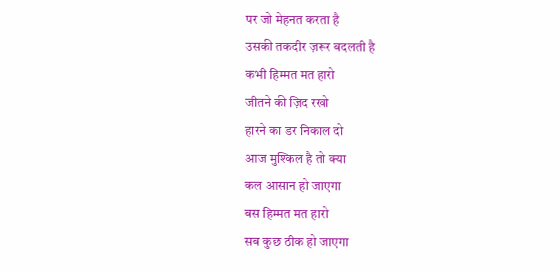पर जो मेहनत करता है
उसकी तकदीर ज़रूर बदलती है
कभी हिम्मत मत हारो
जीतने की ज़िद रखो
हारने का डर निकाल दो
आज मुश्किल है तो क्या
कल आसान हो जाएगा
बस हिम्मत मत हारो
सब कुछ ठीक हो जाएगा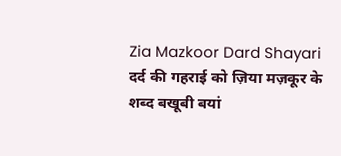Zia Mazkoor Dard Shayari
दर्द की गहराई को ज़िया मज़कूर के शब्द बखूबी बयां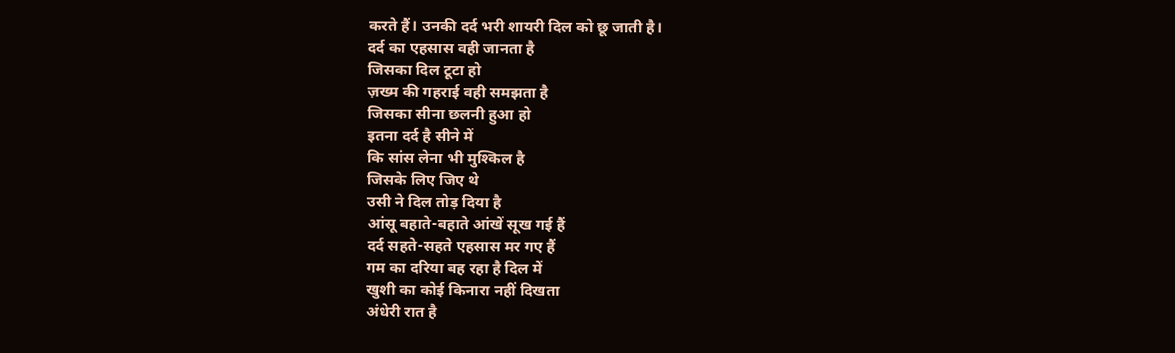करते हैं। उनकी दर्द भरी शायरी दिल को छू जाती है।
दर्द का एहसास वही जानता है
जिसका दिल टूटा हो
ज़ख्म की गहराई वही समझता है
जिसका सीना छलनी हुआ हो
इतना दर्द है सीने में
कि सांस लेना भी मुश्किल है
जिसके लिए जिए थे
उसी ने दिल तोड़ दिया है
आंसू बहाते-बहाते आंखें सूख गई हैं
दर्द सहते-सहते एहसास मर गए हैं
गम का दरिया बह रहा है दिल में
खुशी का कोई किनारा नहीं दिखता
अंधेरी रात है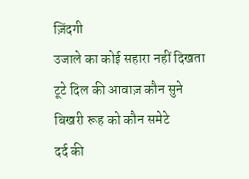ज़िंदगी
उजाले का कोई सहारा नहीं दिखता
टूटे दिल की आवाज़ कौन सुने
बिखरी रूह को कौन समेटे
दर्द की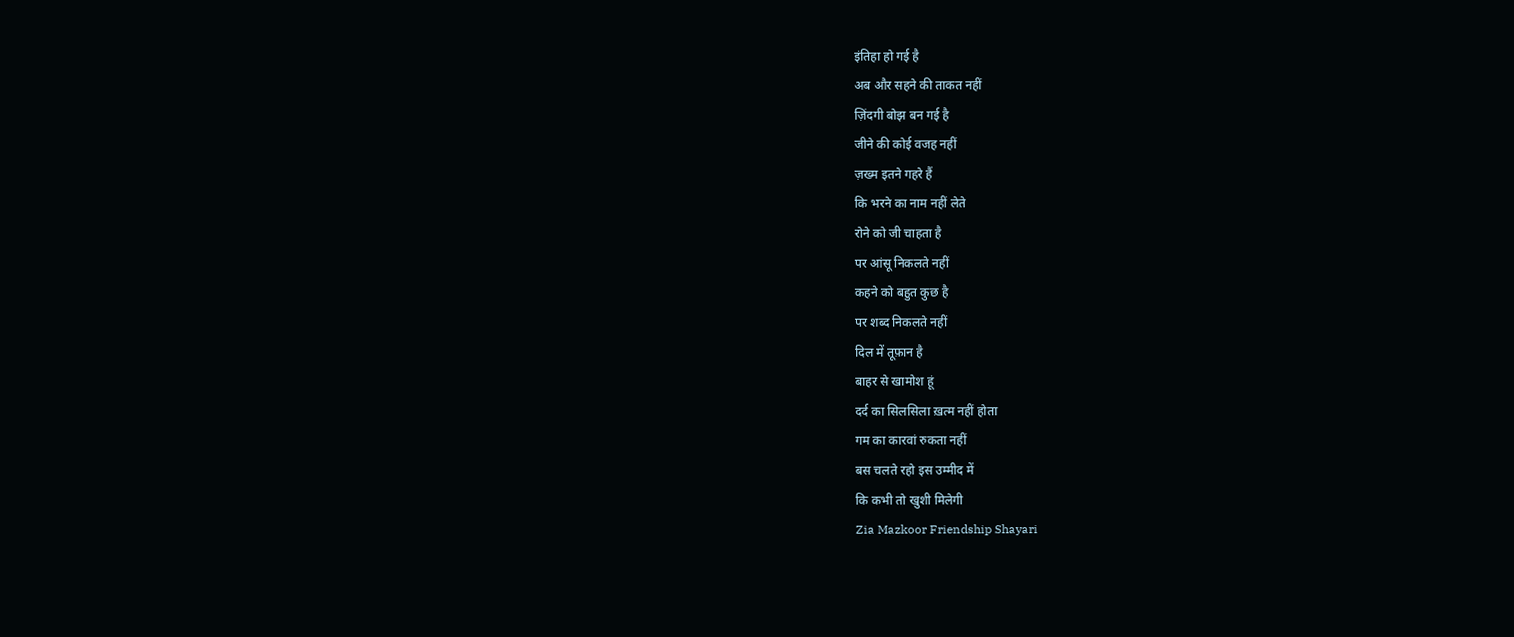इंतिहा हो गई है
अब और सहने की ताकत नहीं
ज़िंदगी बोझ बन गई है
जीने की कोई वजह नहीं
ज़ख्म इतने गहरे हैं
कि भरने का नाम नहीं लेते
रोने को जी चाहता है
पर आंसू निकलते नहीं
कहने को बहुत कुछ है
पर शब्द निकलते नहीं
दिल में तूफ़ान है
बाहर से खामोश हूं
दर्द का सिलसिला ख़त्म नहीं होता
गम का कारवां रुकता नहीं
बस चलते रहो इस उम्मीद में
कि कभी तो खुशी मिलेगी
Zia Mazkoor Friendship Shayari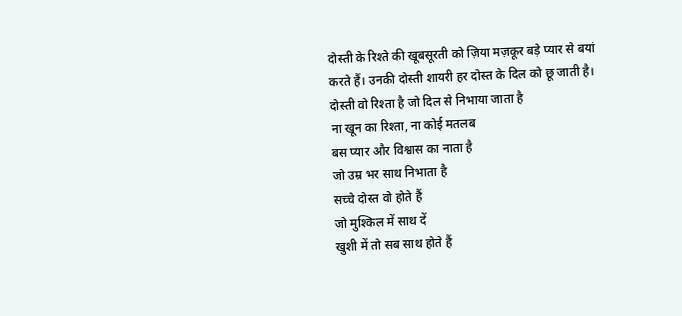दोस्ती के रिश्ते की खूबसूरती को ज़िया मज़कूर बड़े प्यार से बयां करते हैं। उनकी दोस्ती शायरी हर दोस्त के दिल को छू जाती है।
दोस्ती वो रिश्ता है जो दिल से निभाया जाता है
ना खून का रिश्ता, ना कोई मतलब
बस प्यार और विश्वास का नाता है
जो उम्र भर साथ निभाता है
सच्चे दोस्त वो होते हैं
जो मुश्किल में साथ दें
खुशी में तो सब साथ होते हैं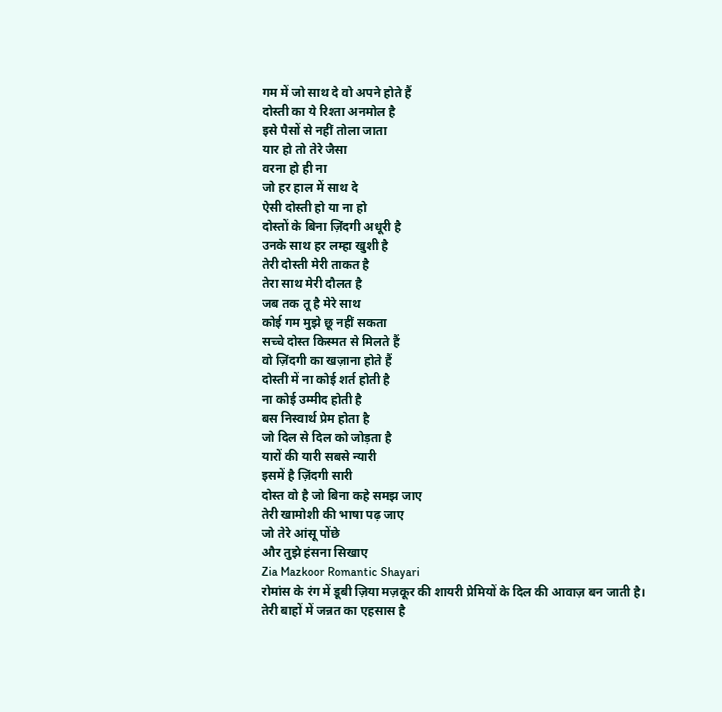गम में जो साथ दे वो अपने होते हैं
दोस्ती का ये रिश्ता अनमोल है
इसे पैसों से नहीं तोला जाता
यार हो तो तेरे जैसा
वरना हो ही ना
जो हर हाल में साथ दे
ऐसी दोस्ती हो या ना हो
दोस्तों के बिना ज़िंदगी अधूरी है
उनके साथ हर लम्हा खुशी है
तेरी दोस्ती मेरी ताकत है
तेरा साथ मेरी दौलत है
जब तक तू है मेरे साथ
कोई गम मुझे छू नहीं सकता
सच्चे दोस्त किस्मत से मिलते हैं
वो ज़िंदगी का खज़ाना होते हैं
दोस्ती में ना कोई शर्त होती है
ना कोई उम्मीद होती है
बस निस्वार्थ प्रेम होता है
जो दिल से दिल को जोड़ता है
यारों की यारी सबसे न्यारी
इसमें है ज़िंदगी सारी
दोस्त वो है जो बिना कहे समझ जाए
तेरी खामोशी की भाषा पढ़ जाए
जो तेरे आंसू पोंछे
और तुझे हंसना सिखाए
Zia Mazkoor Romantic Shayari
रोमांस के रंग में डूबी ज़िया मज़कूर की शायरी प्रेमियों के दिल की आवाज़ बन जाती है।
तेरी बाहों में जन्नत का एहसास है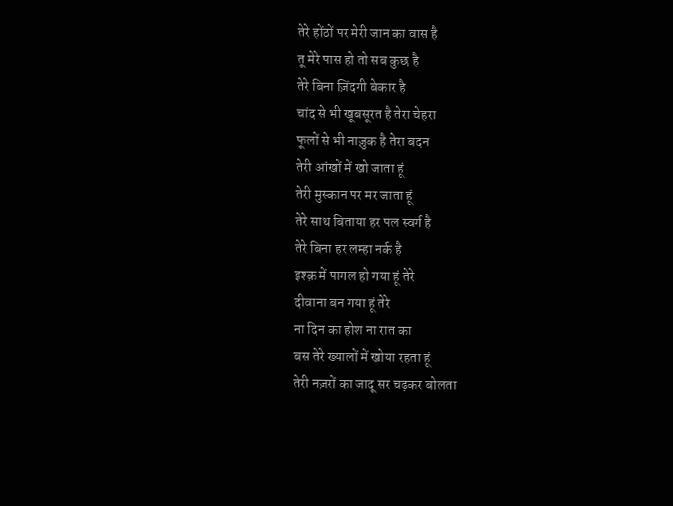तेरे होंठों पर मेरी जान का वास है
तू मेरे पास हो तो सब कुछ है
तेरे बिना ज़िंदगी बेकार है
चांद से भी खूबसूरत है तेरा चेहरा
फूलों से भी नाज़ुक है तेरा बदन
तेरी आंखों में खो जाता हूं
तेरी मुस्कान पर मर जाता हूं
तेरे साथ बिताया हर पल स्वर्ग है
तेरे बिना हर लम्हा नर्क है
इश्क़ में पागल हो गया हूं तेरे
दीवाना बन गया हूं तेरे
ना दिन का होश ना रात का
बस तेरे ख्यालों में खोया रहता हूं
तेरी नज़रों का जादू सर चढ़कर बोलता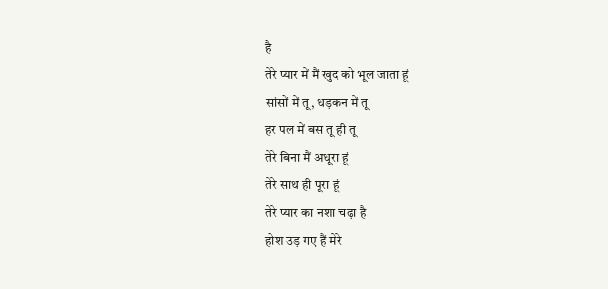है
तेरे प्यार में मैं खुद को भूल जाता हूं
सांसों में तू, धड़कन में तू
हर पल में बस तू ही तू
तेरे बिना मैं अधूरा हूं
तेरे साथ ही पूरा हूं
तेरे प्यार का नशा चढ़ा है
होश उड़ गए हैं मेरे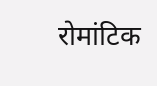रोमांटिक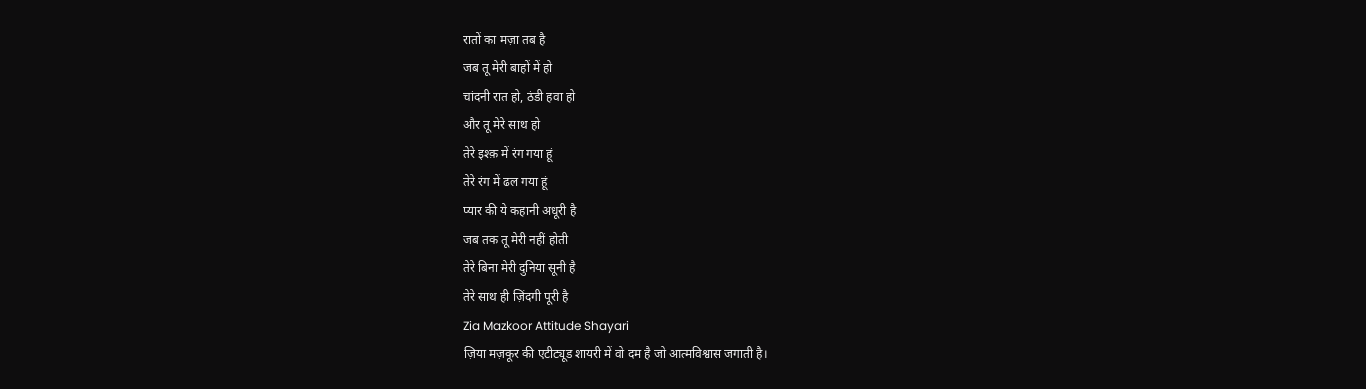रातों का मज़ा तब है
जब तू मेरी बाहों में हो
चांदनी रात हो, ठंडी हवा हो
और तू मेरे साथ हो
तेरे इश्क़ में रंग गया हूं
तेरे रंग में ढल गया हूं
प्यार की ये कहानी अधूरी है
जब तक तू मेरी नहीं होती
तेरे बिना मेरी दुनिया सूनी है
तेरे साथ ही ज़िंदगी पूरी है
Zia Mazkoor Attitude Shayari
ज़िया मज़कूर की एटीट्यूड शायरी में वो दम है जो आत्मविश्वास जगाती है।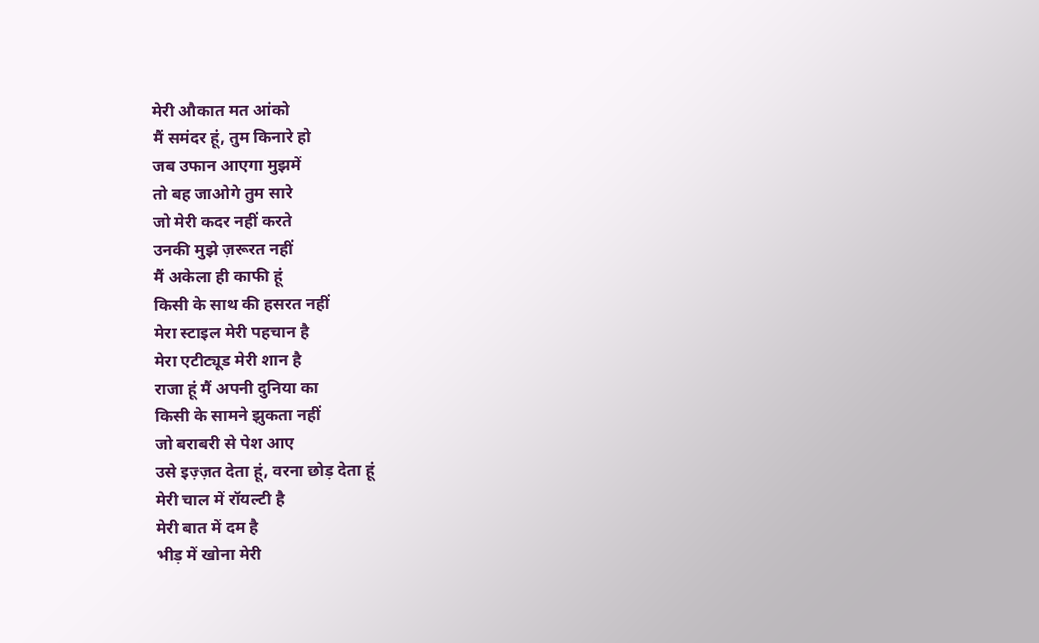मेरी औकात मत आंको
मैं समंदर हूं, तुम किनारे हो
जब उफान आएगा मुझमें
तो बह जाओगे तुम सारे
जो मेरी कदर नहीं करते
उनकी मुझे ज़रूरत नहीं
मैं अकेला ही काफी हूं
किसी के साथ की हसरत नहीं
मेरा स्टाइल मेरी पहचान है
मेरा एटीट्यूड मेरी शान है
राजा हूं मैं अपनी दुनिया का
किसी के सामने झुकता नहीं
जो बराबरी से पेश आए
उसे इज़्ज़त देता हूं, वरना छोड़ देता हूं
मेरी चाल में रॉयल्टी है
मेरी बात में दम है
भीड़ में खोना मेरी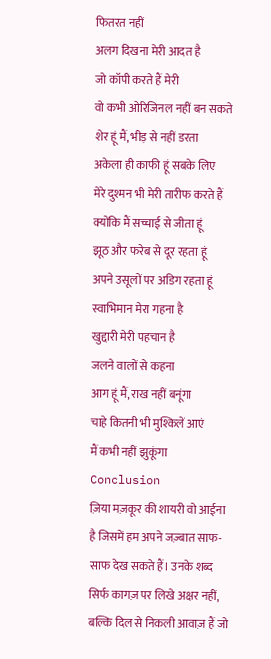फितरत नहीं
अलग दिखना मेरी आदत है
जो कॉपी करते हैं मेरी
वो कभी ओरिजिनल नहीं बन सकते
शेर हूं मैं, भीड़ से नहीं डरता
अकेला ही काफी हूं सबके लिए
मेरे दुश्मन भी मेरी तारीफ करते हैं
क्योंकि मैं सच्चाई से जीता हूं
झूठ और फरेब से दूर रहता हूं
अपने उसूलों पर अडिग रहता हूं
स्वाभिमान मेरा गहना है
खुद्दारी मेरी पहचान है
जलने वालों से कहना
आग हूं मैं, राख नहीं बनूंगा
चाहे कितनी भी मुश्किलें आएं
मैं कभी नहीं झुकूंगा
Conclusion
ज़िया मज़कूर की शायरी वो आईना है जिसमें हम अपने जज़्बात साफ-साफ देख सकते हैं। उनके शब्द सिर्फ कागज़ पर लिखे अक्षर नहीं, बल्कि दिल से निकली आवाज़ हैं जो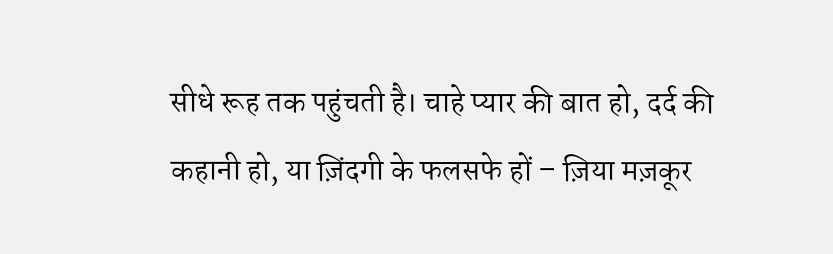सीधे रूह तक पहुंचती है। चाहे प्यार की बात हो, दर्द की कहानी हो, या ज़िंदगी के फलसफे हों – ज़िया मज़कूर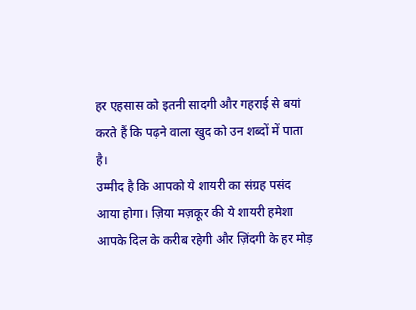हर एहसास को इतनी सादगी और गहराई से बयां करते हैं कि पढ़ने वाला खुद को उन शब्दों में पाता है।
उम्मीद है कि आपको ये शायरी का संग्रह पसंद आया होगा। ज़िया मज़कूर की ये शायरी हमेशा आपके दिल के करीब रहेगी और ज़िंदगी के हर मोड़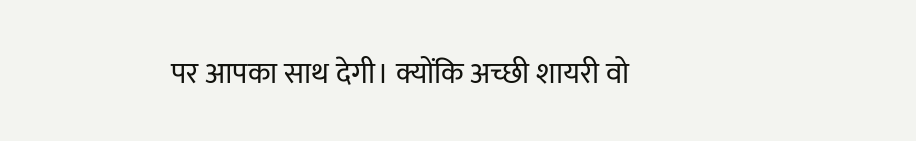पर आपका साथ देगी। क्योंकि अच्छी शायरी वो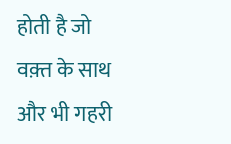होती है जो वक़्त के साथ और भी गहरी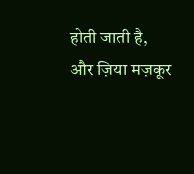होती जाती है, और ज़िया मज़कूर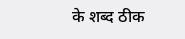के शब्द ठीक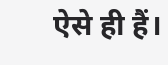ऐसे ही हैं।